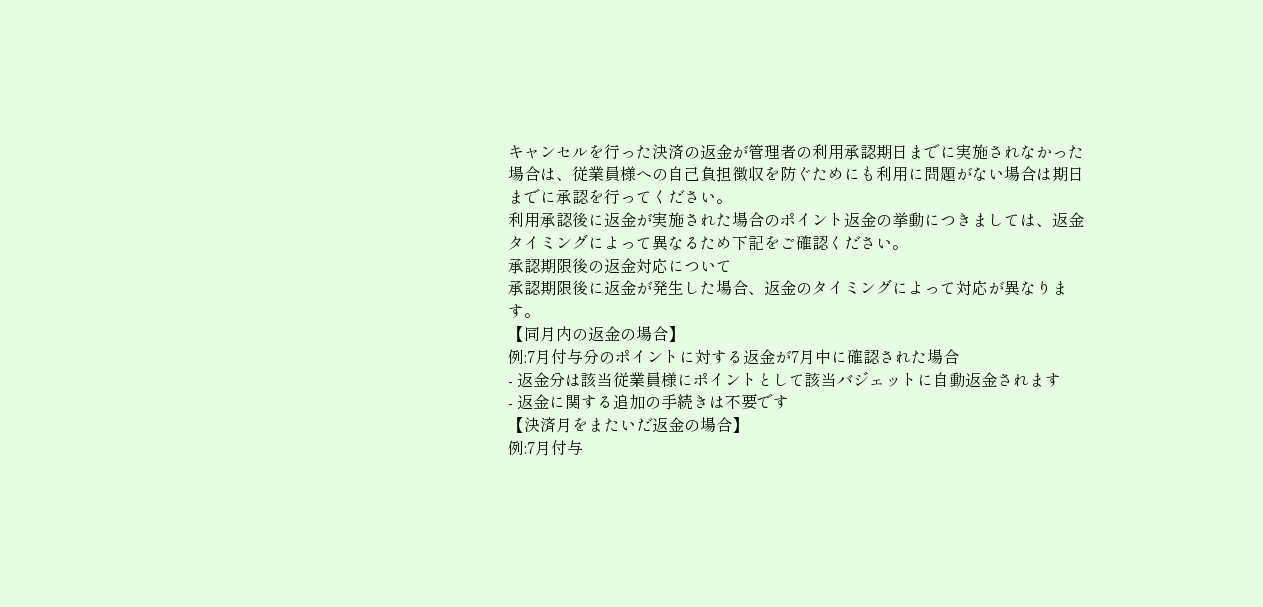キャンセルを行った決済の返金が管理者の利用承認期日までに実施されなかった場合は、従業員様への自己負担徴収を防ぐためにも利用に問題がない場合は期日までに承認を行ってください。
利用承認後に返金が実施された場合のポイント返金の挙動につきましては、返金タイミングによって異なるため下記をご確認ください。
承認期限後の返金対応について
承認期限後に返金が発生した場合、返金のタイミングによって対応が異なります。
【同月内の返金の場合】
例:7月付与分のポイントに対する返金が7月中に確認された場合
- 返金分は該当従業員様にポイントとして該当バジェットに自動返金されます
- 返金に関する追加の手続きは不要です
【決済月をまたいだ返金の場合】
例:7月付与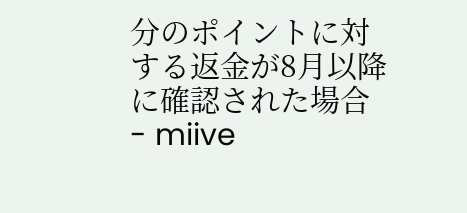分のポイントに対する返金が8月以降に確認された場合
- miive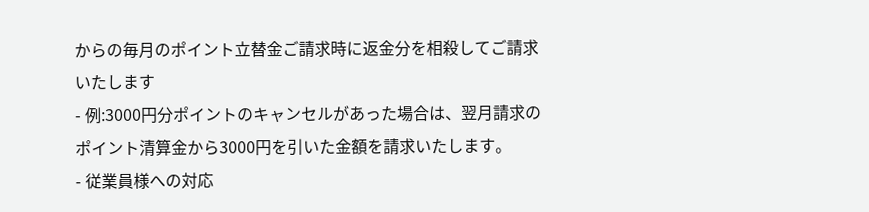からの毎月のポイント立替金ご請求時に返金分を相殺してご請求いたします
- 例:3000円分ポイントのキャンセルがあった場合は、翌月請求のポイント清算金から3000円を引いた金額を請求いたします。
- 従業員様への対応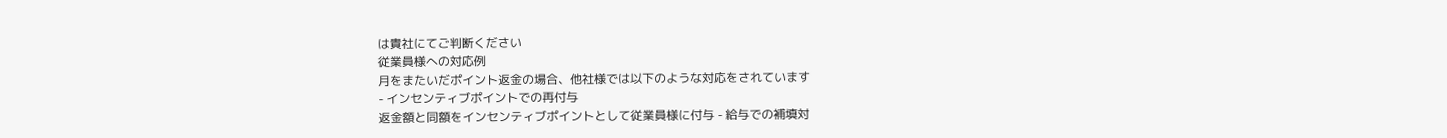は貴社にてご判断ください
従業員様への対応例
月をまたいだポイント返金の場合、他社様では以下のような対応をされています
- インセンティブポイントでの再付与
返金額と同額をインセンティブポイントとして従業員様に付与 - 給与での補填対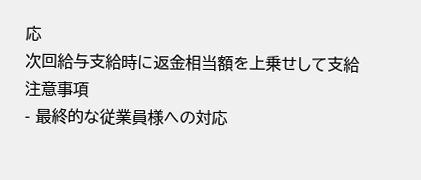応
次回給与支給時に返金相当額を上乗せして支給
注意事項
- 最終的な従業員様への対応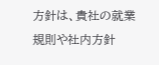方針は、貴社の就業規則や社内方針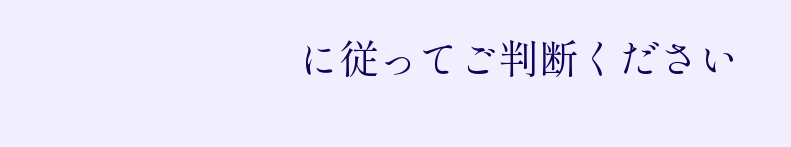に従ってご判断ください